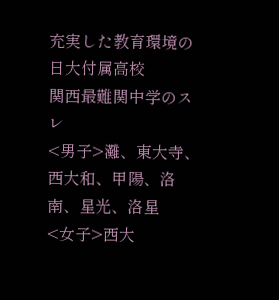充実した教育環境の日大付属高校
関西最難関中学のスレ
<男子>灘、東大寺、西大和、甲陽、洛南、星光、洛星
<女子>西大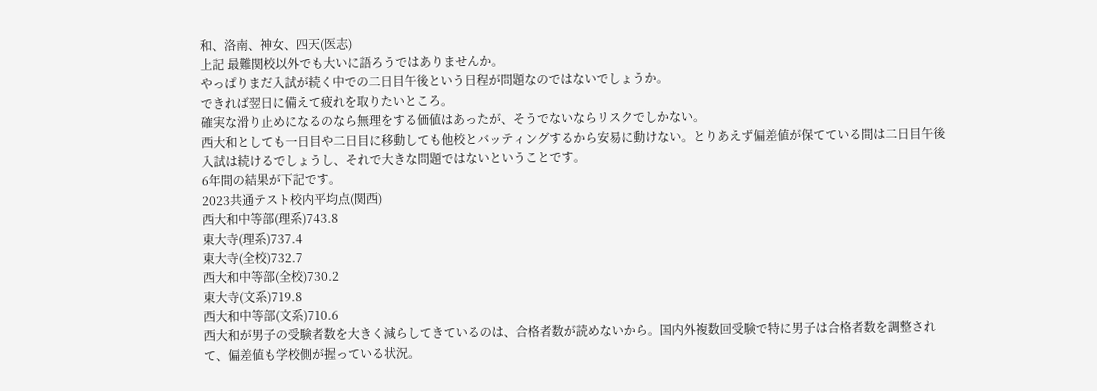和、洛南、神女、四天(医志)
上記 最難関校以外でも大いに語ろうではありませんか。
やっぱりまだ入試が続く中での二日目午後という日程が問題なのではないでしょうか。
できれば翌日に備えて疲れを取りたいところ。
確実な滑り止めになるのなら無理をする価値はあったが、そうでないならリスクでしかない。
西大和としても一日目や二日目に移動しても他校とバッティングするから安易に動けない。とりあえず偏差値が保てている間は二日目午後入試は続けるでしょうし、それで大きな問題ではないということです。
6年間の結果が下記です。
2023共通テスト校内平均点(関西)
西大和中等部(理系)743.8
東大寺(理系)737.4
東大寺(全校)732.7
西大和中等部(全校)730.2
東大寺(文系)719.8
西大和中等部(文系)710.6
西大和が男子の受験者数を大きく減らしてきているのは、合格者数が読めないから。国内外複数回受験で特に男子は合格者数を調整されて、偏差値も学校側が握っている状況。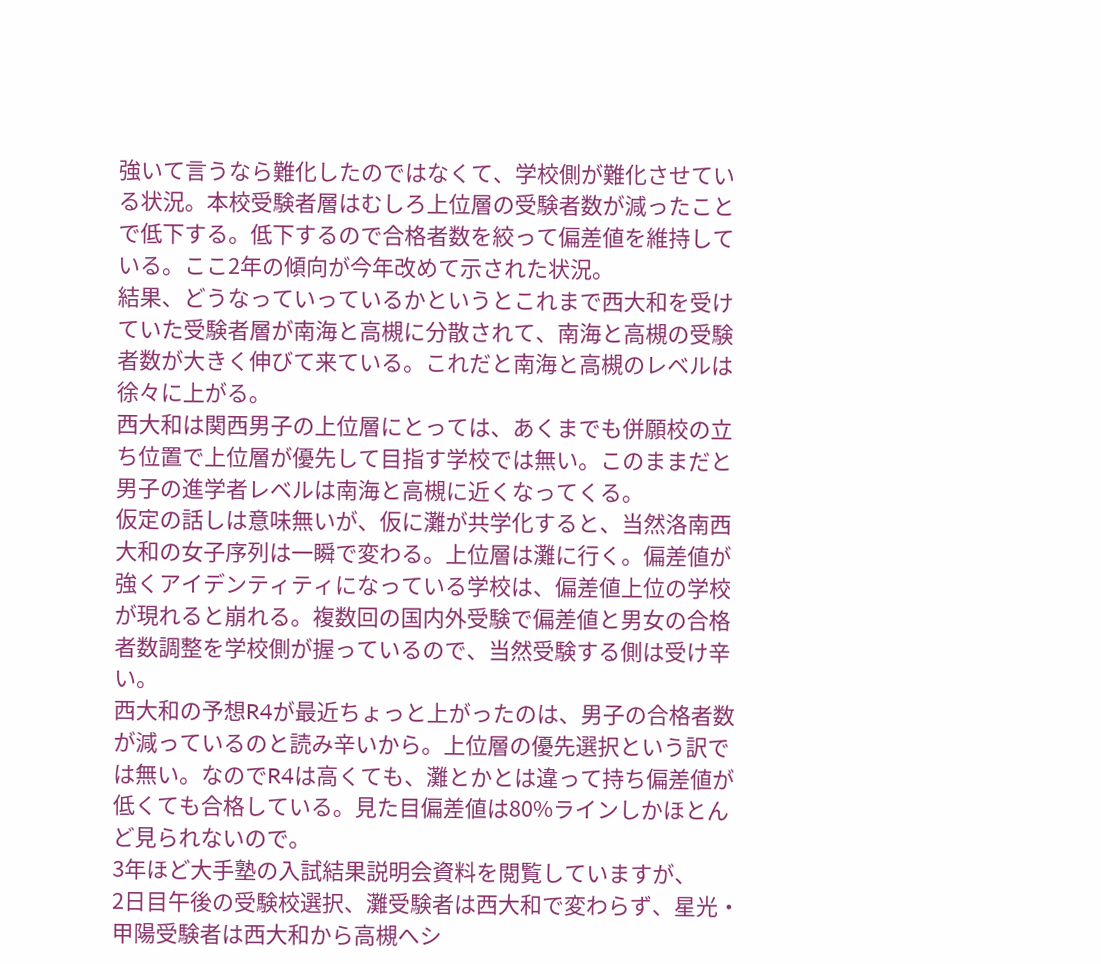強いて言うなら難化したのではなくて、学校側が難化させている状況。本校受験者層はむしろ上位層の受験者数が減ったことで低下する。低下するので合格者数を絞って偏差値を維持している。ここ2年の傾向が今年改めて示された状況。
結果、どうなっていっているかというとこれまで西大和を受けていた受験者層が南海と高槻に分散されて、南海と高槻の受験者数が大きく伸びて来ている。これだと南海と高槻のレベルは徐々に上がる。
西大和は関西男子の上位層にとっては、あくまでも併願校の立ち位置で上位層が優先して目指す学校では無い。このままだと男子の進学者レベルは南海と高槻に近くなってくる。
仮定の話しは意味無いが、仮に灘が共学化すると、当然洛南西大和の女子序列は一瞬で変わる。上位層は灘に行く。偏差値が強くアイデンティティになっている学校は、偏差値上位の学校が現れると崩れる。複数回の国内外受験で偏差値と男女の合格者数調整を学校側が握っているので、当然受験する側は受け辛い。
西大和の予想R4が最近ちょっと上がったのは、男子の合格者数が減っているのと読み辛いから。上位層の優先選択という訳では無い。なのでR4は高くても、灘とかとは違って持ち偏差値が低くても合格している。見た目偏差値は80%ラインしかほとんど見られないので。
3年ほど大手塾の入試結果説明会資料を閲覧していますが、
2日目午後の受験校選択、灘受験者は西大和で変わらず、星光・甲陽受験者は西大和から高槻へシ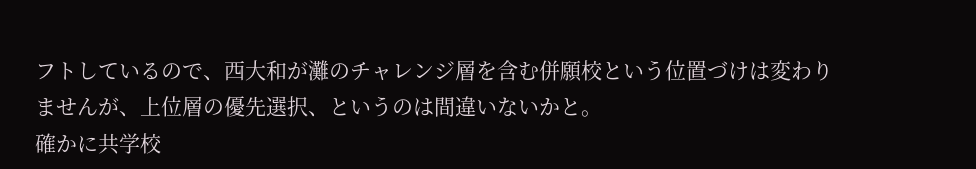フトしているので、西大和が灘のチャレンジ層を含む併願校という位置づけは変わりませんが、上位層の優先選択、というのは間違いないかと。
確かに共学校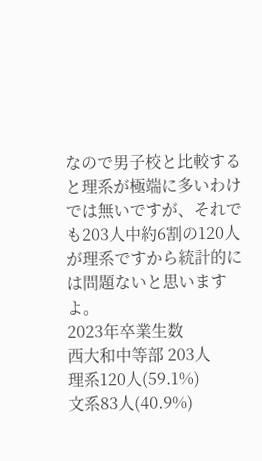なので男子校と比較すると理系が極端に多いわけでは無いですが、それでも203人中約6割の120人が理系ですから統計的には問題ないと思いますよ。
2023年卒業生数
西大和中等部 203人
理系120人(59.1%)
文系83人(40.9%)